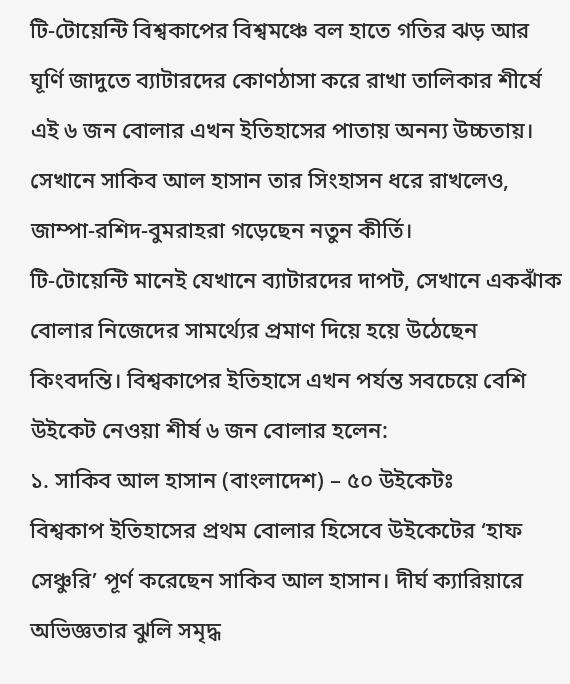টি-টোয়েন্টি বিশ্বকাপের বিশ্বমঞ্চে বল হাতে গতির ঝড় আর ঘূর্ণি জাদুতে ব্যাটারদের কোণঠাসা করে রাখা তালিকার শীর্ষে এই ৬ জন বোলার এখন ইতিহাসের পাতায় অনন্য উচ্চতায়। সেখানে সাকিব আল হাসান তার সিংহাসন ধরে রাখলেও, জাম্পা-রশিদ-বুমরাহরা গড়েছেন নতুন কীর্তি।
টি-টোয়েন্টি মানেই যেখানে ব্যাটারদের দাপট, সেখানে একঝাঁক বোলার নিজেদের সামর্থ্যের প্রমাণ দিয়ে হয়ে উঠেছেন কিংবদন্তি। বিশ্বকাপের ইতিহাসে এখন পর্যন্ত সবচেয়ে বেশি উইকেট নেওয়া শীর্ষ ৬ জন বোলার হলেন:
১. সাকিব আল হাসান (বাংলাদেশ) – ৫০ উইকেটঃ
বিশ্বকাপ ইতিহাসের প্রথম বোলার হিসেবে উইকেটের ‘হাফ সেঞ্চুরি’ পূর্ণ করেছেন সাকিব আল হাসান। দীর্ঘ ক্যারিয়ারে অভিজ্ঞতার ঝুলি সমৃদ্ধ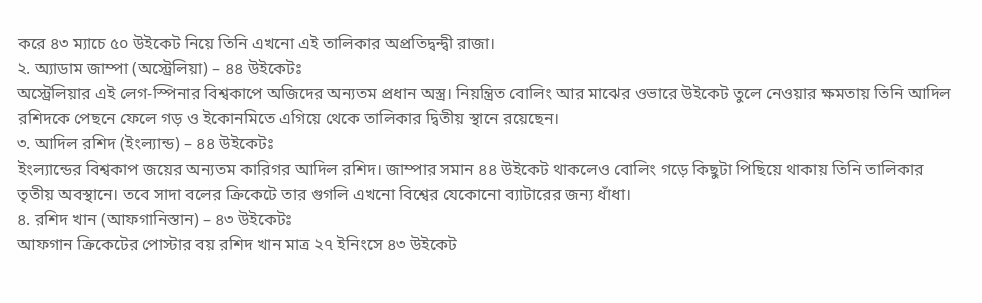করে ৪৩ ম্যাচে ৫০ উইকেট নিয়ে তিনি এখনো এই তালিকার অপ্রতিদ্বন্দ্বী রাজা।
২. অ্যাডাম জাম্পা (অস্ট্রেলিয়া) – ৪৪ উইকেটঃ
অস্ট্রেলিয়ার এই লেগ-স্পিনার বিশ্বকাপে অজিদের অন্যতম প্রধান অস্ত্র। নিয়ন্ত্রিত বোলিং আর মাঝের ওভারে উইকেট তুলে নেওয়ার ক্ষমতায় তিনি আদিল রশিদকে পেছনে ফেলে গড় ও ইকোনমিতে এগিয়ে থেকে তালিকার দ্বিতীয় স্থানে রয়েছেন।
৩. আদিল রশিদ (ইংল্যান্ড) – ৪৪ উইকেটঃ
ইংল্যান্ডের বিশ্বকাপ জয়ের অন্যতম কারিগর আদিল রশিদ। জাম্পার সমান ৪৪ উইকেট থাকলেও বোলিং গড়ে কিছুটা পিছিয়ে থাকায় তিনি তালিকার তৃতীয় অবস্থানে। তবে সাদা বলের ক্রিকেটে তার গুগলি এখনো বিশ্বের যেকোনো ব্যাটারের জন্য ধাঁধা।
৪. রশিদ খান (আফগানিস্তান) – ৪৩ উইকেটঃ
আফগান ক্রিকেটের পোস্টার বয় রশিদ খান মাত্র ২৭ ইনিংসে ৪৩ উইকেট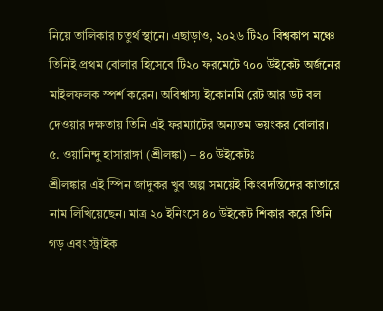নিয়ে তালিকার চতুর্থ স্থানে। এছাড়াও, ২০২৬ টি২০ বিশ্বকাপ মঞ্চে তিনিই প্রথম বোলার হিসেবে টি২০ ফরমেটে ৭০০ উইকেট অর্জনের মাইলফলক স্পর্শ করেন। অবিশ্বাস্য ইকোনমি রেট আর ডট বল দেওয়ার দক্ষতায় তিনি এই ফরম্যাটের অন্যতম ভয়ংকর বোলার।
৫. ওয়ানিন্দু হাসারাঙ্গা (শ্রীলঙ্কা) – ৪০ উইকেটঃ
শ্রীলঙ্কার এই স্পিন জাদুকর খুব অল্প সময়েই কিংবদন্তিদের কাতারে নাম লিখিয়েছেন। মাত্র ২০ ইনিংসে ৪০ উইকেট শিকার করে তিনি গড় এবং স্ট্রাইক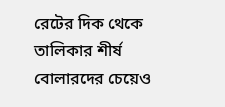রেটের দিক থেকে তালিকার শীর্ষ বোলারদের চেয়েও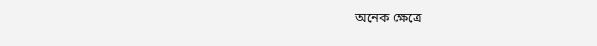অনেক ক্ষেত্রে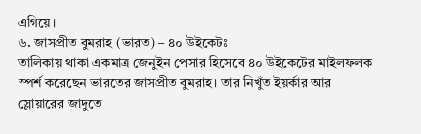এগিয়ে।
৬. জাসপ্রীত বুমরাহ (ভারত) – ৪০ উইকেটঃ
তালিকায় থাকা একমাত্র জেনুইন পেসার হিসেবে ৪০ উইকেটের মাইলফলক স্পর্শ করেছেন ভারতের জাসপ্রীত বুমরাহ। তার নিখুঁত ইয়র্কার আর স্লোয়ারের জাদুতে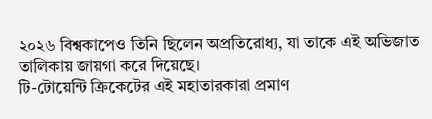২০২৬ বিশ্বকাপেও তিনি ছিলেন অপ্রতিরোধ্য, যা তাকে এই অভিজাত তালিকায় জায়গা করে দিয়েছে।
টি-টোয়েন্টি ক্রিকেটের এই মহাতারকারা প্রমাণ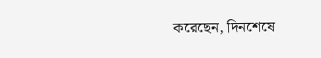করেছেন, দিনশেষে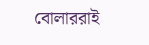বোলাররাই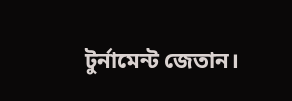টুর্নামেন্ট জেতান।